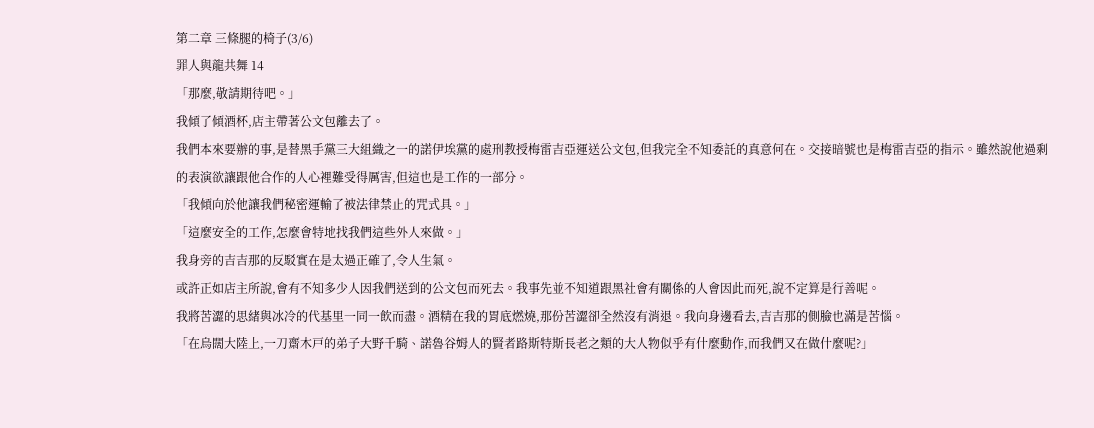第二章 三條腿的椅子(3/6)
罪人與龍共舞 14
「那麼,敬請期待吧。」
我傾了傾酒杯,店主帶著公文包離去了。
我們本來要辦的事,是替黑手黨三大組織之一的諾伊埃黨的處刑教授梅雷吉亞運送公文包,但我完全不知委託的真意何在。交接暗號也是梅雷吉亞的指示。雖然說他過剩的表演欲讓跟他合作的人心裡難受得厲害,但這也是工作的一部分。
「我傾向於他讓我們秘密運輸了被法律禁止的咒式具。」
「這麼安全的工作,怎麼會特地找我們這些外人來做。」
我身旁的吉吉那的反駁實在是太過正確了,令人生氣。
或許正如店主所說,會有不知多少人因我們送到的公文包而死去。我事先並不知道跟黑社會有關係的人會因此而死,說不定算是行善呢。
我將苦澀的思緒與冰冷的代基里一同一飲而盡。酒精在我的胃底燃燒,那份苦澀卻全然沒有消退。我向身邊看去,吉吉那的側臉也滿是苦惱。
「在烏闊大陸上,一刀齋木戸的弟子大野千騎、諾魯谷姆人的賢者路斯特斯長老之類的大人物似乎有什麼動作,而我們又在做什麼呢?」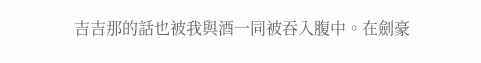吉吉那的話也被我與酒一同被吞入腹中。在劍豪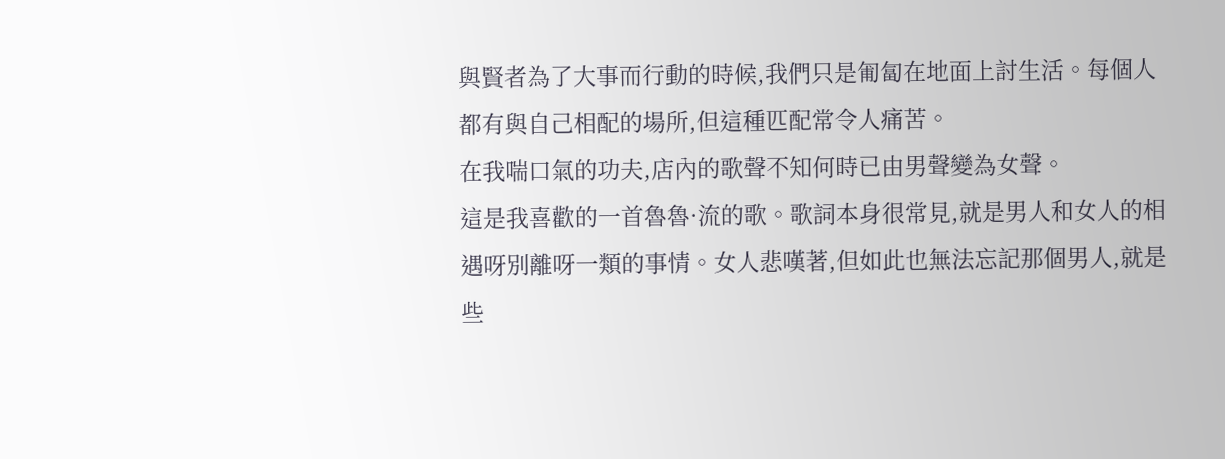與賢者為了大事而行動的時候,我們只是匍匐在地面上討生活。每個人都有與自己相配的場所,但這種匹配常令人痛苦。
在我喘口氣的功夫,店內的歌聲不知何時已由男聲變為女聲。
這是我喜歡的一首魯魯·流的歌。歌詞本身很常見,就是男人和女人的相遇呀別離呀一類的事情。女人悲嘆著,但如此也無法忘記那個男人,就是些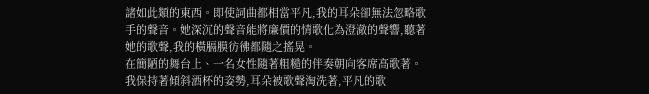諸如此類的東西。即使詞曲都相當平凡,我的耳朵卻無法忽略歌手的聲音。她深沉的聲音能將廉價的情歌化為澄澈的聲響,聽著她的歌聲,我的橫膈膜彷彿都隨之搖晃。
在簡陋的舞台上、一名女性隨著粗糙的伴奏朝向客席高歌著。
我保持著傾斜酒杯的姿勢,耳朵被歌聲淘洗著,平凡的歌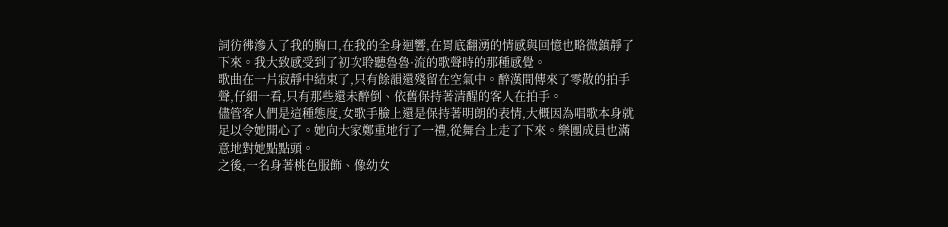詞彷彿滲入了我的胸口,在我的全身迴響,在胃底翻湧的情感與回憶也略微鎮靜了下來。我大致感受到了初次聆聽魯魯·流的歌聲時的那種感覺。
歌曲在一片寂靜中結束了,只有餘韻還殘留在空氣中。醉漢間傳來了零散的拍手聲,仔細一看,只有那些還未醉倒、依舊保持著清醒的客人在拍手。
儘管客人們是這種態度,女歌手臉上還是保持著明朗的表情,大概因為唱歌本身就足以令她開心了。她向大家鄭重地行了一禮,從舞台上走了下來。樂團成員也滿意地對她點點頭。
之後,一名身著桃色服飾、像幼女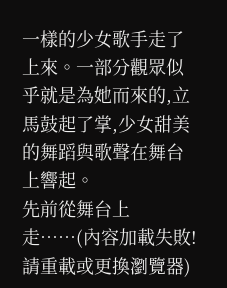一樣的少女歌手走了上來。一部分觀眾似乎就是為她而來的,立馬鼓起了掌,少女甜美的舞蹈與歌聲在舞台上響起。
先前從舞台上走……(內容加載失敗!請重載或更換瀏覽器)